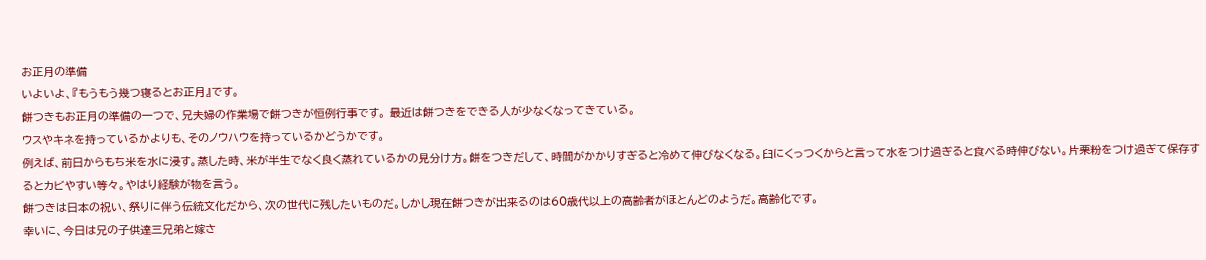お正月の準備
いよいよ、『もうもう幾つ寝るとお正月』です。
餅つきもお正月の準備の一つで、兄夫婦の作業場で餅つきが恒例行事です。 最近は餅つきをできる人が少なくなってきている。
ウスやキネを持っているかよりも、そのノウハウを持っているかどうかです。
例えば、前日からもち米を水に浸す。蒸した時、米が半生でなく良く蒸れているかの見分け方。餅をつきだして、時間がかかりすぎると冷めて伸びなくなる。臼にくっつくからと言って水をつけ過ぎると食べる時伸びない。片栗粉をつけ過ぎて保存するとカビやすい等々。やはり経験が物を言う。
餅つきは日本の祝い、祭りに伴う伝統文化だから、次の世代に残したいものだ。しかし現在餅つきが出来るのは60歳代以上の高齢者がほとんどのようだ。高齢化です。
幸いに、今日は兄の子供達三兄弟と嫁さ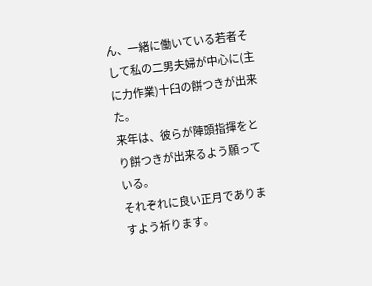ん、一緒に働いている若者そして私の二男夫婦が中心に(主に力作業)十臼の餅つきが出来た。
来年は、彼らが陣頭指揮をとり餅つきが出来るよう願っている。
それぞれに良い正月でありますよう祈ります。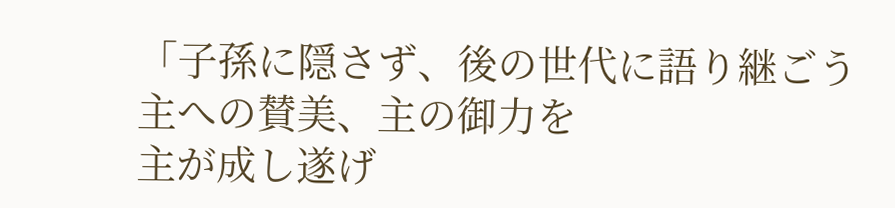「子孫に隠さず、後の世代に語り継ごう
主への賛美、主の御力を
主が成し遂げ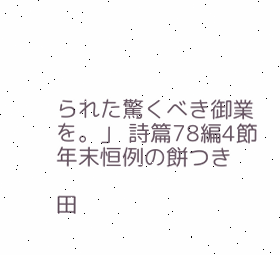られた驚くべき御業を。」 詩篇78編4節
年末恒例の餅つき

田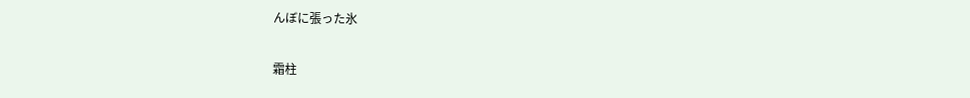んぼに張った氷

霜柱